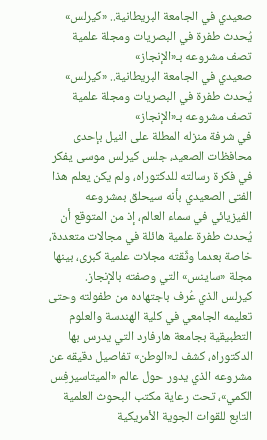صعيدي في الجامعة البريطانية.. «كيرلس» يُحدث طفرة في البصريات ومجلة علمية تصف مشروعه بـ«الإنجاز»
صعيدي في الجامعة البريطانية.. «كيرلس» يُحدث طفرة في البصريات ومجلة علمية تصف مشروعه بـ«الإنجاز»
في شرفة منزله المطلة على النيل بإحدى محافظات الصعيد، جلس كيرلس موسى يفكر في فكرة رسالته للدكتوراه، ولم يكن يعلم هذا الفتى الصعيدي بأنه سيحلق بمشروعه الفيزيائي في سماء العالم، إذ من المتوقع أن يُحدث طفرة علمية هائلة في مجالات متعددة، خاصة بعدما وثّقته مجلات علمية كبرى، بينها مجلة «ساينس» التي وصفته بالإنجاز.
كيرلس الذي عُرف باجتهاده من طفولته وحتى تعليمه الجامعي في كلية الهندسة والعلوم التطبيقية بجامعة هارفارد التي يدرس بها الدكتوراه، كشف لـ«الوطن» تفاصيل دقيقه عن مشروعه الذي يدور حول عالم «الميتاسيرفِس الكمي»، تحت رعاية مكتب البحوث العلمية التابع للقوات الجوية الأمريكية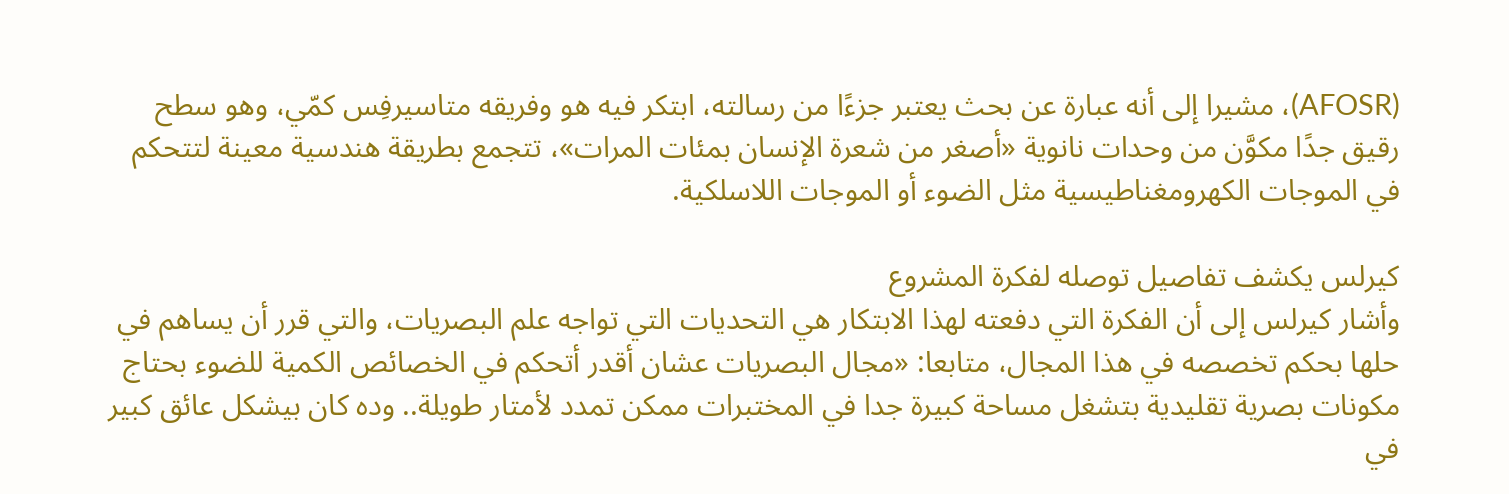(AFOSR)، مشيرا إلى أنه عبارة عن بحث يعتبر جزءًا من رسالته، ابتكر فيه هو وفريقه متاسيرفِس كمّي، وهو سطح رقيق جدًا مكوَّن من وحدات نانوية «أصغر من شعرة الإنسان بمئات المرات»، تتجمع بطريقة هندسية معينة لتتحكم في الموجات الكهرومغناطيسية مثل الضوء أو الموجات اللاسلكية.

كيرلس يكشف تفاصيل توصله لفكرة المشروع
وأشار كيرلس إلى أن الفكرة التي دفعته لهذا الابتكار هي التحديات التي تواجه علم البصريات، والتي قرر أن يساهم في حلها بحكم تخصصه في هذا المجال، متابعا: «مجال البصريات عشان أقدر أتحكم في الخصائص الكمية للضوء بحتاج مكونات بصرية تقليدية بتشغل مساحة كبيرة جدا في المختبرات ممكن تمدد لأمتار طويلة.. وده كان بيشكل عائق كبير في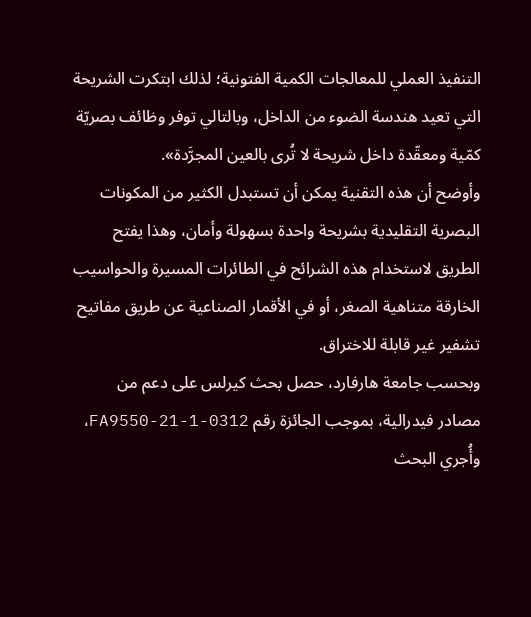التنفيذ العملي للمعالجات الكمية الفتونية؛ لذلك ابتكرت الشريحة التي تعيد هندسة الضوء من الداخل، وبالتالي توفر وظائف بصريّة كمّية ومعقّدة داخل شريحة لا تُرى بالعين المجرَّدة».
وأوضح أن هذه التقنية يمكن أن تستبدل الكثير من المكونات البصرية التقليدية بشريحة واحدة بسهولة وأمان، وهذا يفتح الطريق لاستخدام هذه الشرائح في الطائرات المسيرة والحواسيب الخارقة متناهية الصغر، أو في الأقمار الصناعية عن طريق مفاتيح تشفير غير قابلة للاختراق.
وبحسب جامعة هارفارد، حصل بحث كيرلس على دعم من مصادر فيدرالية، بموجب الجائزة رقم FA9550-21-1-0312، وأُجري البحث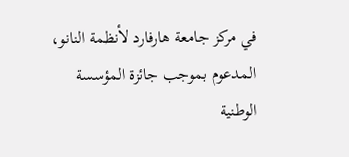في مركز جامعة هارفارد لأنظمة النانو، المدعوم بموجب جائزة المؤسسة الوطنية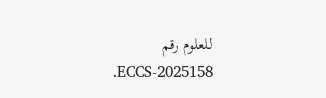للعلوم رقم ECCS-2025158.